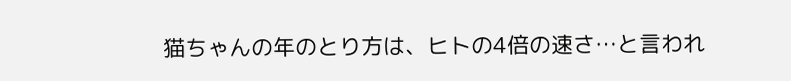猫ちゃんの年のとり方は、ヒトの4倍の速さ…と言われ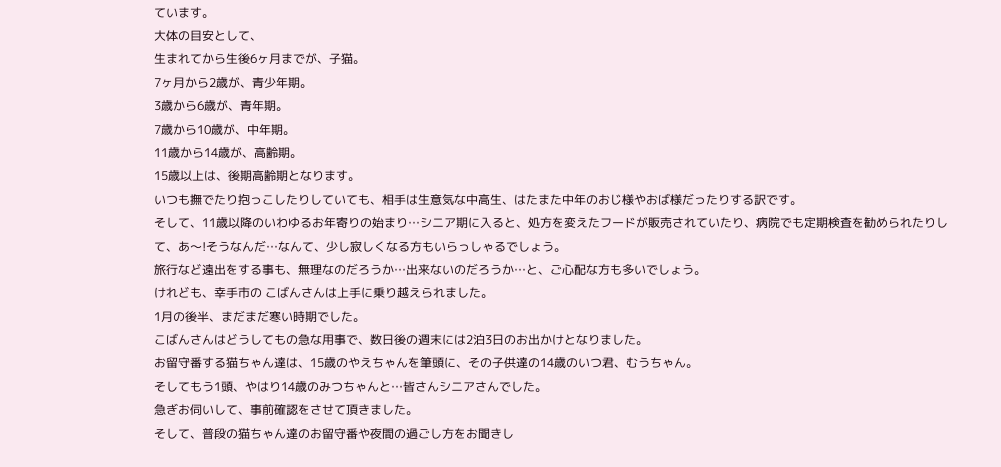ています。
大体の目安として、
生まれてから生後6ヶ月までが、子猫。
7ヶ月から2歳が、青少年期。
3歳から6歳が、青年期。
7歳から10歳が、中年期。
11歳から14歳が、高齢期。
15歳以上は、後期高齢期となります。
いつも撫でたり抱っこしたりしていても、相手は生意気な中高生、はたまた中年のおじ様やおば様だったりする訳です。
そして、11歳以降のいわゆるお年寄りの始まり…シニア期に入ると、処方を変えたフードが販売されていたり、病院でも定期検査を勧められたりして、あ〜!そうなんだ…なんて、少し寂しくなる方もいらっしゃるでしょう。
旅行など遠出をする事も、無理なのだろうか…出来ないのだろうか…と、ご心配な方も多いでしょう。
けれども、幸手市の こばんさんは上手に乗り越えられました。
1月の後半、まだまだ寒い時期でした。
こばんさんはどうしてもの急な用事で、数日後の週末には2泊3日のお出かけとなりました。
お留守番する猫ちゃん達は、15歳のやえちゃんを筆頭に、その子供達の14歳のいつ君、むうちゃん。
そしてもう1頭、やはり14歳のみつちゃんと…皆さんシニアさんでした。
急ぎお伺いして、事前確認をさせて頂きました。
そして、普段の猫ちゃん達のお留守番や夜間の過ごし方をお聞きし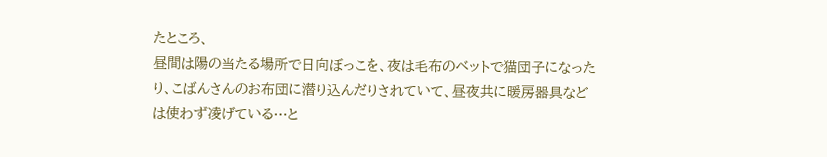たところ、
昼間は陽の当たる場所で日向ぼっこを、夜は毛布のベットで猫団子になったり、こばんさんのお布団に潜り込んだりされていて、昼夜共に暖房器具などは使わず凌げている…と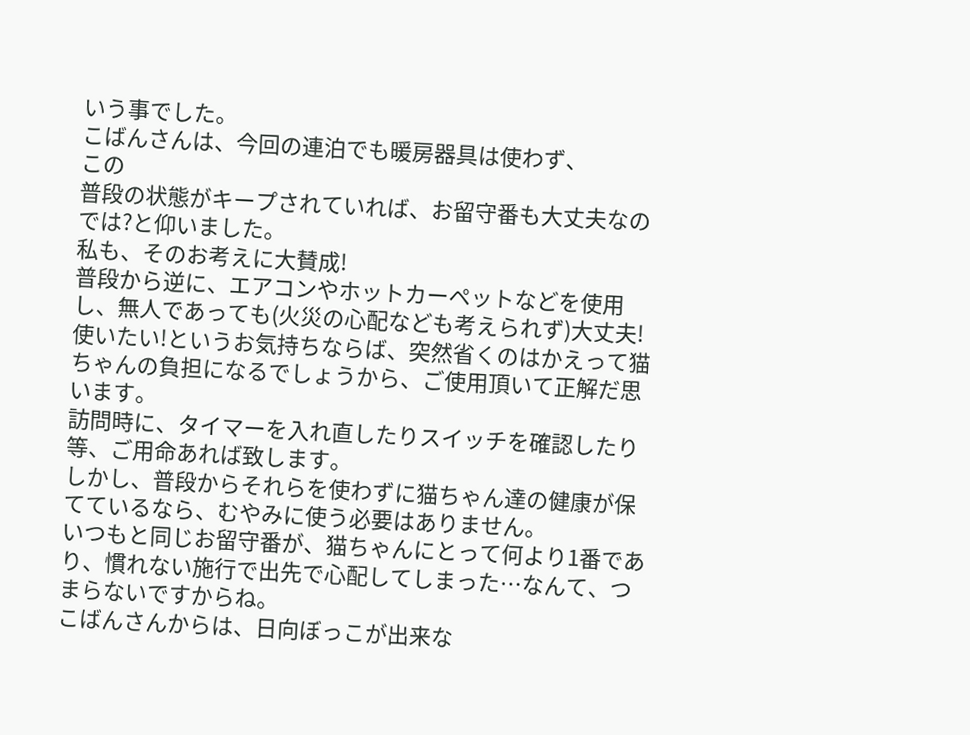いう事でした。
こばんさんは、今回の連泊でも暖房器具は使わず、
この
普段の状態がキープされていれば、お留守番も大丈夫なのでは?と仰いました。
私も、そのお考えに大賛成!
普段から逆に、エアコンやホットカーペットなどを使用し、無人であっても(火災の心配なども考えられず)大丈夫!使いたい!というお気持ちならば、突然省くのはかえって猫ちゃんの負担になるでしょうから、ご使用頂いて正解だ思います。
訪問時に、タイマーを入れ直したりスイッチを確認したり等、ご用命あれば致します。
しかし、普段からそれらを使わずに猫ちゃん達の健康が保てているなら、むやみに使う必要はありません。
いつもと同じお留守番が、猫ちゃんにとって何より1番であり、慣れない施行で出先で心配してしまった…なんて、つまらないですからね。
こばんさんからは、日向ぼっこが出来な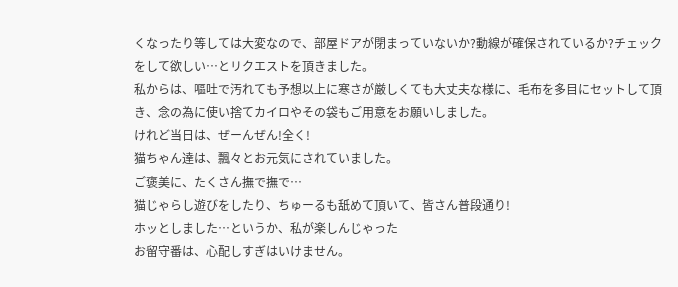くなったり等しては大変なので、部屋ドアが閉まっていないか?動線が確保されているか?チェックをして欲しい…とリクエストを頂きました。
私からは、嘔吐で汚れても予想以上に寒さが厳しくても大丈夫な様に、毛布を多目にセットして頂き、念の為に使い捨てカイロやその袋もご用意をお願いしました。
けれど当日は、ぜーんぜん!全く!
猫ちゃん達は、飄々とお元気にされていました。
ご褒美に、たくさん撫で撫で…
猫じゃらし遊びをしたり、ちゅーるも舐めて頂いて、皆さん普段通り!
ホッとしました…というか、私が楽しんじゃった
お留守番は、心配しすぎはいけません。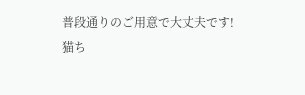普段通りのご用意で大丈夫です!
猫ち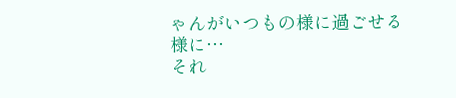ゃんがいつもの様に過ごせる様に…
それ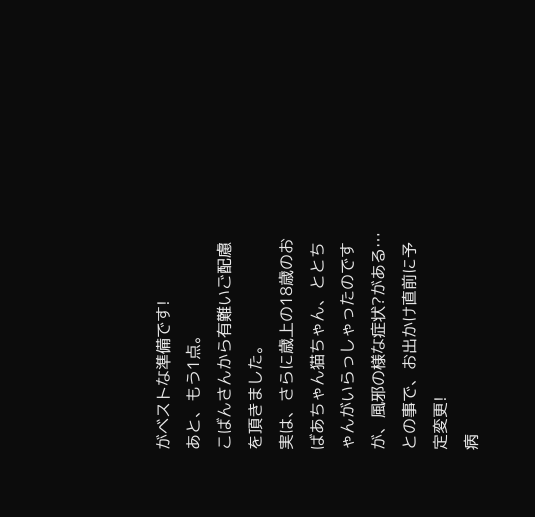がベストな準備です!
あと、もう1点。
こばんさんから有難いご配慮を頂きました。
実は、さらに歳上の18歳のおばあちゃん猫ちゃん、ととちゃんがいらっしゃったのですが、風邪の様な症状?がある…との事で、お出かけ直前に予定変更!
病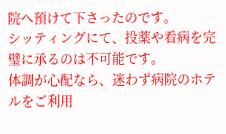院へ預けて下さったのです。
シッティングにて、投薬や看病を完璧に承るのは不可能です。
体調が心配なら、迷わず病院のホテルをご利用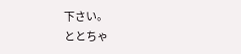下さい。
ととちゃ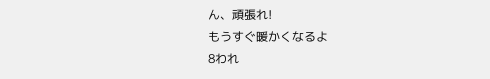ん、頑張れ!
もうすぐ暖かくなるよ
8われ